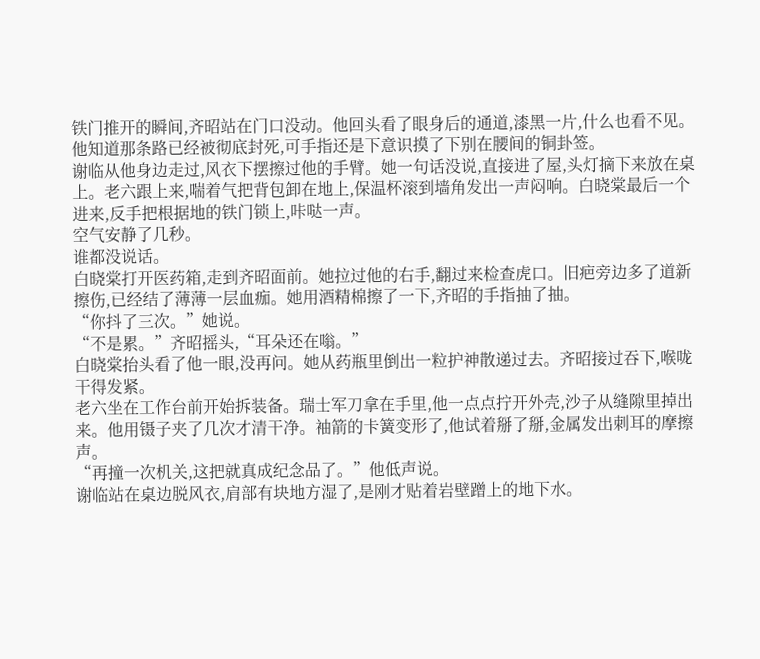铁门推开的瞬间,齐昭站在门口没动。他回头看了眼身后的通道,漆黑一片,什么也看不见。他知道那条路已经被彻底封死,可手指还是下意识摸了下别在腰间的铜卦签。
谢临从他身边走过,风衣下摆擦过他的手臂。她一句话没说,直接进了屋,头灯摘下来放在桌上。老六跟上来,喘着气把背包卸在地上,保温杯滚到墙角发出一声闷响。白晓棠最后一个进来,反手把根据地的铁门锁上,咔哒一声。
空气安静了几秒。
谁都没说话。
白晓棠打开医药箱,走到齐昭面前。她拉过他的右手,翻过来检查虎口。旧疤旁边多了道新擦伤,已经结了薄薄一层血痂。她用酒精棉擦了一下,齐昭的手指抽了抽。
“你抖了三次。”她说。
“不是累。”齐昭摇头,“耳朵还在嗡。”
白晓棠抬头看了他一眼,没再问。她从药瓶里倒出一粒护神散递过去。齐昭接过吞下,喉咙干得发紧。
老六坐在工作台前开始拆装备。瑞士军刀拿在手里,他一点点拧开外壳,沙子从缝隙里掉出来。他用镊子夹了几次才清干净。袖箭的卡簧变形了,他试着掰了掰,金属发出刺耳的摩擦声。
“再撞一次机关,这把就真成纪念品了。”他低声说。
谢临站在桌边脱风衣,肩部有块地方湿了,是刚才贴着岩壁蹭上的地下水。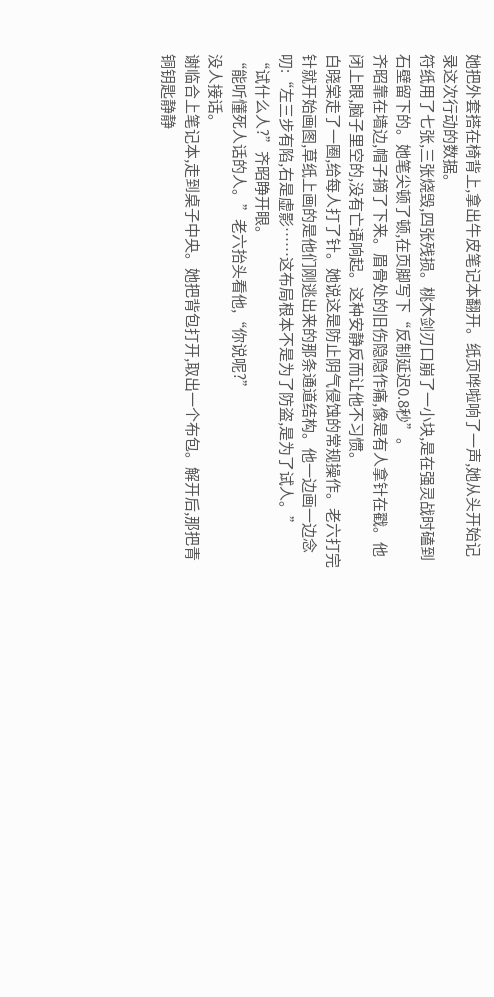她把外套搭在椅背上,拿出牛皮笔记本翻开。纸页哗啦响了一声,她从头开始记录这次行动的数据。
符纸用了七张,三张烧毁,四张残损。桃木剑刃口崩了一小块,是在强灵战时磕到石壁留下的。她笔尖顿了顿,在页脚写下“反制延迟0.8秒”。
齐昭靠在墙边,帽子摘了下来。眉骨处的旧伤隐隐作痛,像是有人拿针在戳。他闭上眼,脑子里空的,没有亡语响起。这种安静反而让他不习惯。
白晓棠走了一圈,给每人打了针。她说这是防止阴气侵蚀的常规操作。老六打完针就开始画图,草纸上画的是他们刚逃出来的那条通道结构。他一边画一边念叨:“左三步有陷,右是虚影……这布局根本不是为了防盗,是为了试人。”
“试什么人?”齐昭睁开眼。
“能听懂死人话的人。”老六抬头看他,“你说呢?”
没人接话。
谢临合上笔记本,走到桌子中央。她把背包打开,取出一个布包。解开后,那把青铜钥匙静静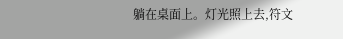躺在桌面上。灯光照上去,符文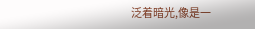泛着暗光,像是一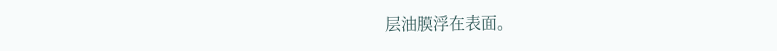层油膜浮在表面。